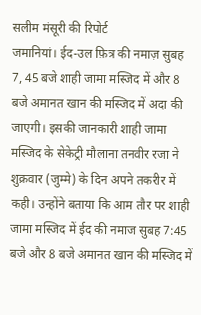सलीम मंसूरी की रिपोर्ट
जमानियां। ईद-उल फ़ित्र की नमाज़ सुबह 7, 45 बजे शाही जामा मस्जिद में और 8 बजे अमानत खान की मस्जिद में अदा की जाएगी। इसकी जानकारी शाही जामा मस्जिद के सेकेट्री मौलाना तनवीर रजा ने शुक्रवार (जुम्मे) के दिन अपने तकरीर में कही। उन्होंने बताया कि आम तौर पर शाही जामा मस्जिद में ईद की नमाज सुबह 7:45 बजे और 8 बजे अमानत खान की मस्जिद में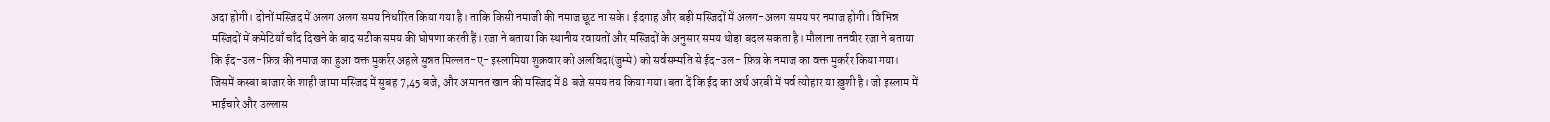अदा होगी। दोनों मस्जिद में अलग अलग समय निर्धारित किया गया है। ताकि किसी नमाजी की नमाज छूट ना सके। ईदगाह और बड़ी मस्जिदों में अलग-अलग समय पर नमाज होगी। विभिन्न मस्जिदों में कमेटियाँ चाँद दिखने के बाद सटीक समय की घोषणा करती हैं। रजा ने बताया कि स्थानीय रवायतों और मस्जिदों के अनुसार समय थोड़ा बदल सकता है। मौलाना तनवीर रजा ने बताया कि ईद-उल-फ़ित्र की नमाज का हुआ वक्त मुकर्रर अहले सुन्नत मिल्लत-ए- इस्लामिया शुक्रवार को अलविदा(जुम्मे) को सर्वसम्मति से ईद-उल- फ़ित्र के नमाज का वक्त मुकर्रर किया गया। जिसमें कस्बा बाजार के शाही जामा मस्जिद में सुबह 7,45 बजे, और अमानत खान की मस्जिद में 8 बजे समय तय किया गया।बता दें कि ईद का अर्थ अरबी में पर्व त्योहार या ख़ुशी है। जो इस्लाम में भाईचारे और उल्लास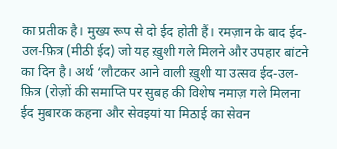का प्रतीक है। मुख्य रूप से दो ईद होती हैं। रमज़ान के बाद ईद-उल-फ़ित्र (मीठी ईद) जो यह ख़ुशी गले मिलने और उपहार बांटने का दिन है। अर्थ ‘लौटकर आने वाली ख़ुशी या उत्सव ईद-उल-फ़ित्र (रोज़ों की समाप्ति पर सुबह की विशेष नमाज़ गले मिलना ईद मुबारक कहना और सेवइयां या मिठाई का सेवन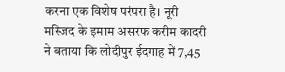करना एक विशेष परंपरा है। नूरी मस्जिद के इमाम असरफ करीम कादरी ने बताया कि लोदीपुर ईदगाह में 7,45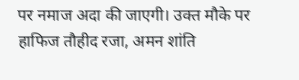पर नमाज अदा की जाएगी। उक्त मौके पर हाफिज तौहीद रजा, अमन शांति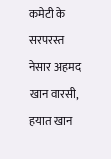कमेटी के सरपरस्त नेसार अहमद खान वारसी, हयात खान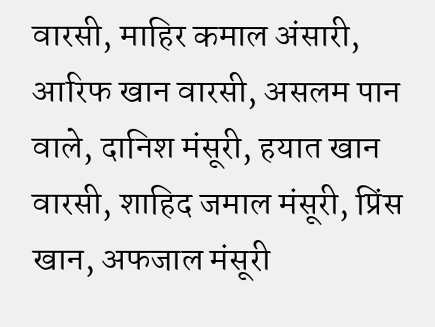वारसी, माहिर कमाल अंसारी, आरिफ खान वारसी, असलम पान वाले, दानिश मंसूरी, हयात खान वारसी, शाहिद जमाल मंसूरी, प्रिंस खान, अफजाल मंसूरी